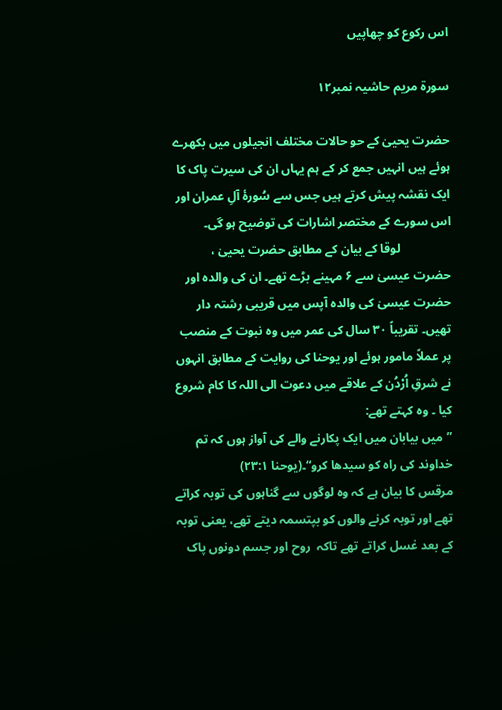اس رکوع کو چھاپیں

سورة مریم حاشیہ نمبر١۲

حضرت یحییٰ کے حو حالات مختلف انجیلوں میں بکھرے ہوئے ہیں انہیں جمع کر کے ہم یہاں ان کی سیرت پاک کا ایک نقشہ پیش کرتے ہیں جس سے سُورۂ آلِ عمران اور اس سورے کے مختصر اشارات کی توضیح ہو گی۔
                لوقا کے بیان کے مطابق حضرت یحییٰ ، حضرت عیسیٰ سے ۶ مہینے بڑے تھے۔ ان کی والدہ اور حضرت عیسیٰ کی والدہ آپس میں قریبی رشتہ دار تھیں۔ تقریباً ۳۰ سال کی عمر میں وہ نبوت کے منصب پر عملاً مامور ہوئے اور یوحنا کی روایت کے مطابق انہوں نے شرقِ اُرْدُن کے علاقے میں دعوت الی اللہ کا کام شروع کیا ۔ وہ کہتے تھے:
”میں بیابان میں ایک پکارنے والے کی آواز ہوں کہ تم خداوند کی راہ کو سیدھا کرو“۔(یوحنا ۲۳:۱)
مرقس کا بیان ہے کہ وہ لوگوں سے گناہوں کی توبہ کراتے تھے اور توبہ کرنے والوں کو بپتسمہ دیتے تھے، یعنی توبہ کے بعد غسل کراتے تھے تاکہ  روح اور جسم دونوں پاک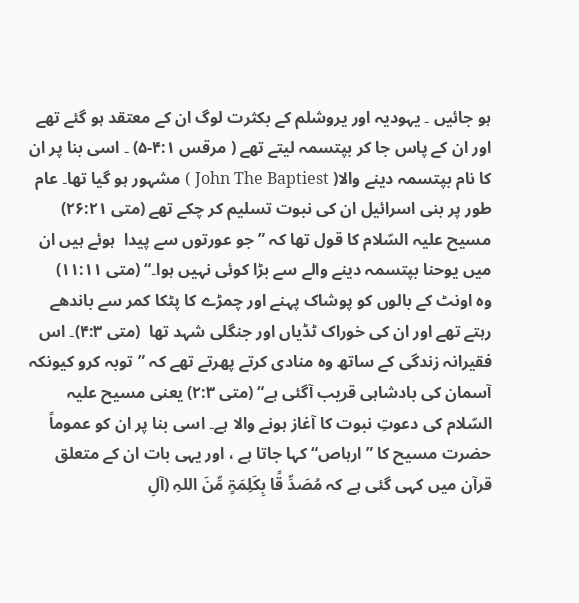ہو جائیں ۔ یہودیہ اور یروشلم کے بکثرت لوگ ان کے معتقد ہو گئے تھے اور ان کے پاس جا کر بپتسمہ لیتے تھے ( مرقس ۴:۱-۵) ۔ اسی بنا پر ان کا نام بپتسمہ دینے والا( John The Baptiest ) مشہور ہو گیا تھا۔ عام طور پر بنی اسرائیل ان کی نبوت تسلیم کر چکے تھے (متی ۲۶:۲۱) مسیح علیہ السّلام کا قول تھا کہ ” جو عورتوں سے پیدا  ہوئے ہیں ان میں یوحنا بپتسمہ دینے والے سے بڑا کوئی نہیں ہوا۔“ (متی ۱۱:۱۱)
وہ اونٹ کے بالوں کو پوشاک پہنے اور چمڑے کا پٹکا کمر سے باندھے رہتے تھے اور ان کی خوراک ٹڈیاں اور جنگلی شہد تھا  (متی ۴:۳)۔ اس فقیرانہ زندگی کے ساتھ وہ منادی کرتے پھرتے تھے کہ ”توبہ کرو کیونکہ آسمان کی بادشاہی قریب آگئی ہے“ (متی ۲:۳) یعنی مسیح علیہ السّلام کی دعوتِ نبوت کا آغاز ہونے والا ہے۔ اسی بنا پر ان کو عموماً حضرت مسیح کا ”ارہاص“ کہا جاتا ہے ، اور یہی بات ان کے متعلق قرآن میں کہی گئی ہے کہ مُصَدِّ قًا بِکَلِمَۃٍ مِّنَ اللہِ (آلِ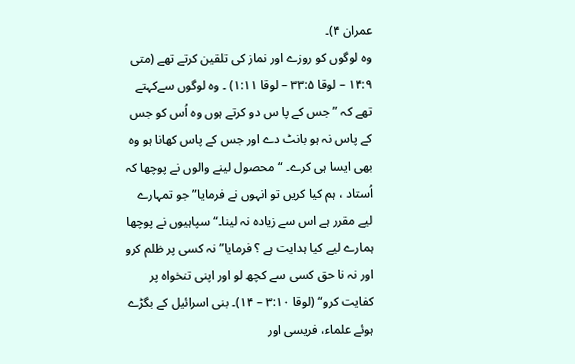عمران ۴)۔
وہ لوگوں کو روزے اور نماز کی تلقین کرتے تھے (متی ۱۴:۹ – لوقا ۳۳:۵ – لوقا ۱:۱۱) ۔ وہ لوگوں سےکہتے تھے کہ ”جس کے پا س دو کرتے ہوں وہ اُس کو جس کے پاس نہ ہو بانٹ دے اور جس کے پاس کھانا ہو وہ بھی ایسا ہی کرے۔ “ محصول لینے والوں نے پوچھا کہ اُستاد ، ہم کیا کریں تو انہوں نے فرمایا” جو تمہارے لیے مقرر ہے اس سے زیادہ نہ لینا۔“ سپاہیوں نے پوچھا  ہمارے لیے کیا ہدایت ہے ؟ فرمایا” نہ کسی پر ظلم کرو اور نہ نا حق کسی سے کچھ لو اور اپنی تنخواہ پر کفایت کرو“ (لوقا ۳:۱۰ – ۱۴)۔ بنی اسرائیل کے بگڑے ہوئے علماء، فریسی اور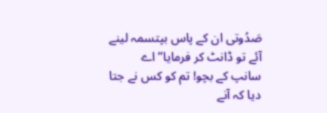صَدُوتی ان کے پاس بپتسمہ لینے آئے تو ڈانٹ کر فرمایا” اے سانپ کے بچو! تم کو کس نے جتا دیا کہ آنے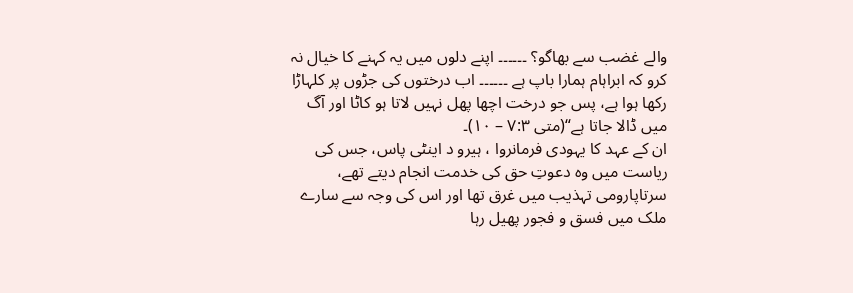والے غضب سے بھاگو؟ ۔۔۔۔۔۔ اپنے دلوں میں یہ کہنے کا خیال نہ کرو کہ ابراہام ہمارا باپ ہے ۔۔۔۔۔۔ اب درختوں کی جڑوں پر کلہاڑا رکھا ہوا ہے، پس جو درخت اچھا پھل نہیں لاتا ہو کاٹا اور آگ میں ڈالا جاتا ہے“(متی ۷:۳ – ۱۰)۔
ان کے عہد کا یہودی فرمانروا ، ہیرو د اینٹی پاس، جس کی ریاست میں وہ دعوتِ حق کی خدمت انجام دیتے تھے، سرتاپارومی تہذیب میں غرق تھا اور اس کی وجہ سے سارے ملک میں فسق و فجور پھیل رہا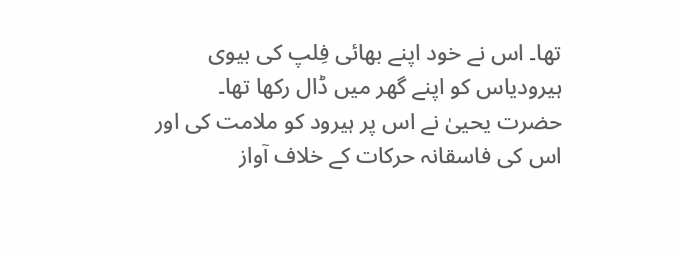تھا۔ اس نے خود اپنے بھائی فِلپ کی بیوی ہیرودیاس کو اپنے گھر میں ڈال رکھا تھا۔ حضرت یحییٰ نے اس پر ہیرود کو ملامت کی اور اس کی فاسقانہ حرکات کے خلاف آواز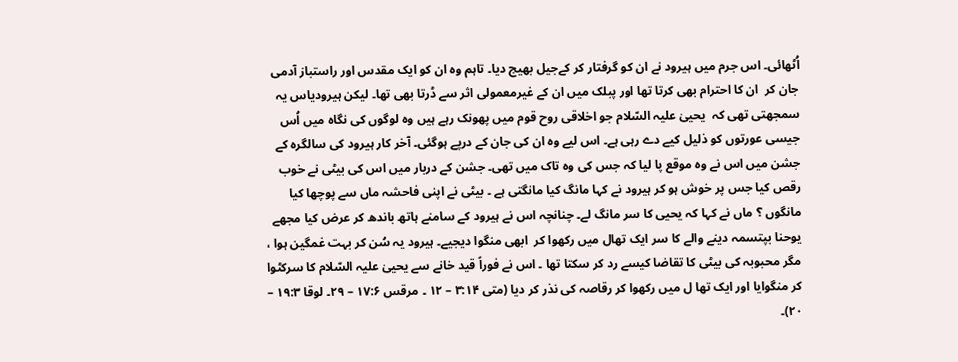اُٹھائی۔ اس جرم میں ہیرود نے ان کو گرفتار کر کےجیل بھیج دیا۔ تاہم وہ ان کو ایک مقدس اور راستباز آدمی جان کر  ان کا احترام بھی کرتا تھا اور پبلک میں ان کے غیرمعمولی اثر سے ڈرتا بھی تھا۔ لیکن ہیرودیاس یہ سمجھتی تھی کہ  یحییٰ علیہ السّلام جو اخلاقی روح قوم میں پھونک رہے ہیں وہ لوگوں کی نگاہ میں اُس جیسی عورتوں کو ذلیل کیے دے رہی ہے۔ اس لیے وہ ان کی جان کے درپے ہوگئی۔ آخر کار ہیرود کی سالگرہ کے جشن میں اس نے وہ موقع پا لیا کہ جس کی وہ تاک میں تھی۔ جشن کے دربار میں اس کی بیٹی نے خوب رقص کیا جس پر خوش ہو کر ہیرود نے کہا مانگ کیا مانگتی ہے ۔ بیٹی نے اپنی فاحشہ ماں سے پوچھا کیا مانگوں ؟ ماں نے کہا کہ یحیی کا سر مانگ لے۔ چنانچہ اس نے ہیرود کے سامنے ہاتھ باندھ کر عرض کیا مجھے یوحنا بپتسمہ دینے والے کا سر ایک تھال میں رکھوا کر  ابھی منگوا دیجیے۔ ہیرود یہ سُن کر بہت غمگین ہوا ، مگر محبوبہ کی بیٹی کا تقاضا کیسے رد کر سکتا تھا ۔ اس نے فوراً قید خانے سے یحییٰ علیہ السّلام کا سرکٹوا کر منگوایا اور ایک تھا ل میں رکھوا کر رقاصہ کی نذر کر دیا (متی ۳:۱۴ – ۱۲ ۔ مرقس ۱۷:۶ – ۲۹۔ لوقا ۱۹:۳ – ۲۰)۔